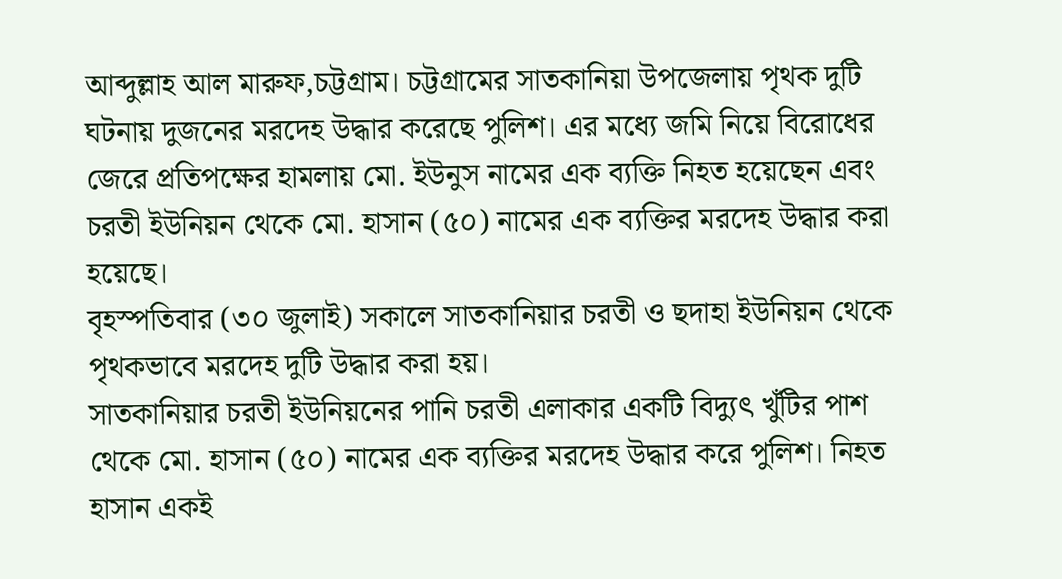আব্দুল্লাহ আল মারুফ,চট্টগ্রাম। চট্টগ্রামের সাতকানিয়া উপজেলায় পৃথক দুটি ঘটনায় দুজনের মরদেহ উদ্ধার করেছে পুলিশ। এর মধ্যে জমি নিয়ে বিরোধের জেরে প্রতিপক্ষের হামলায় মো. ইউনুস নামের এক ব্যক্তি নিহত হয়েছেন এবং চরতী ইউনিয়ন থেকে মো. হাসান (৫০) নামের এক ব্যক্তির মরদেহ উদ্ধার করা হয়েছে।
বৃহস্পতিবার (৩০ জুলাই) সকালে সাতকানিয়ার চরতী ও ছদাহা ইউনিয়ন থেকে পৃথকভাবে মরদেহ দুটি উদ্ধার করা হয়।
সাতকানিয়ার চরতী ইউনিয়নের পানি চরতী এলাকার একটি বিদ্যুৎ খুঁটির পাশ থেকে মো. হাসান (৫০) নামের এক ব্যক্তির মরদেহ উদ্ধার করে পুলিশ। নিহত হাসান একই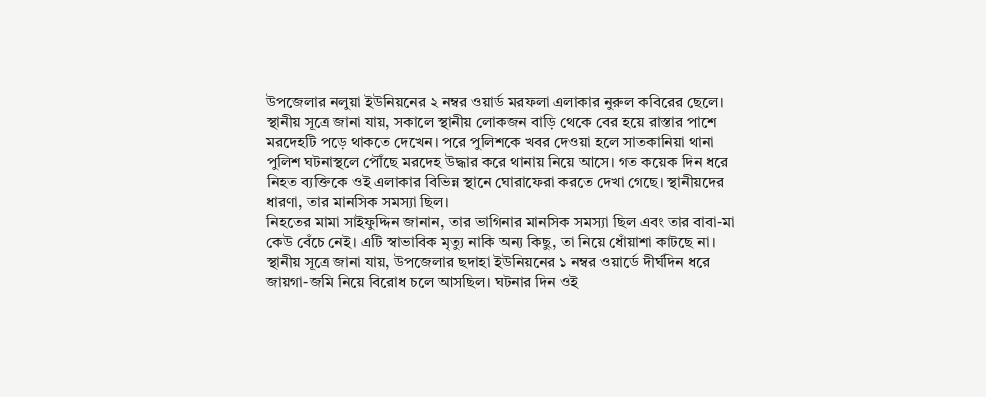উপজেলার নলুয়া ইউনিয়নের ২ নম্বর ওয়ার্ড মরফলা এলাকার নুরুল কবিরের ছেলে।
স্থানীয় সূত্রে জানা যায়, সকালে স্থানীয় লোকজন বাড়ি থেকে বের হয়ে রাস্তার পাশে মরদেহটি পড়ে থাকতে দেখেন। পরে পুলিশকে খবর দেওয়া হলে সাতকানিয়া থানা পুলিশ ঘটনাস্থলে পৌঁছে মরদেহ উদ্ধার করে থানায় নিয়ে আসে। গত কয়েক দিন ধরে নিহত ব্যক্তিকে ওই এলাকার বিভিন্ন স্থানে ঘোরাফেরা করতে দেখা গেছে। স্থানীয়দের ধারণা, তার মানসিক সমস্যা ছিল।
নিহতের মামা সাইফুদ্দিন জানান, তার ভাগিনার মানসিক সমস্যা ছিল এবং তার বাবা-মা কেউ বেঁচে নেই। এটি স্বাভাবিক মৃত্যু নাকি অন্য কিছু, তা নিয়ে ধোঁয়াশা কাটছে না।
স্থানীয় সূত্রে জানা যায়, উপজেলার ছদাহা ইউনিয়নের ১ নম্বর ওয়ার্ডে দীর্ঘদিন ধরে জায়গা-জমি নিয়ে বিরোধ চলে আসছিল। ঘটনার দিন ওই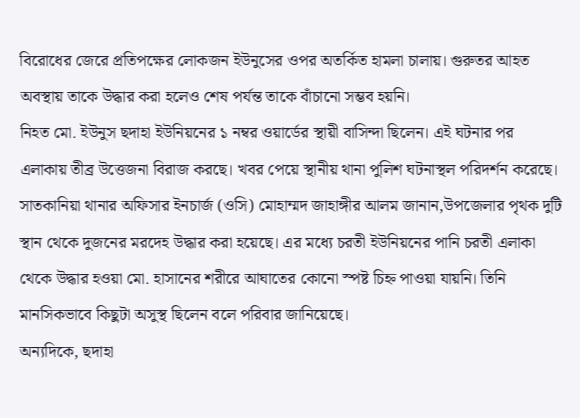বিরোধের জেরে প্রতিপক্ষের লোকজন ইউনুসের ওপর অতর্কিত হামলা চালায়। গুরুতর আহত অবস্থায় তাকে উদ্ধার করা হলেও শেষ পর্যন্ত তাকে বাঁচানো সম্ভব হয়নি।
নিহত মো. ইউনুস ছদাহা ইউনিয়নের ১ নম্বর ওয়ার্ডের স্থায়ী বাসিন্দা ছিলেন। এই ঘটনার পর এলাকায় তীব্র উত্তেজনা বিরাজ করছে। খবর পেয়ে স্থানীয় থানা পুলিশ ঘটনাস্থল পরিদর্শন করেছে।
সাতকানিয়া থানার অফিসার ইনচার্জ (ওসি) মোহাম্মদ জাহাঙ্গীর আলম জানান,উপজেলার পৃথক দুটি স্থান থেকে দুজনের মরদেহ উদ্ধার করা হয়েছে। এর মধ্যে চরতী ইউনিয়নের পানি চরতী এলাকা থেকে উদ্ধার হওয়া মো. হাসানের শরীরে আঘাতের কোনো স্পষ্ট চিহ্ন পাওয়া যায়নি। তিনি মানসিকভাবে কিছুটা অসুস্থ ছিলেন বলে পরিবার জানিয়েছে।
অন্যদিকে, ছদাহা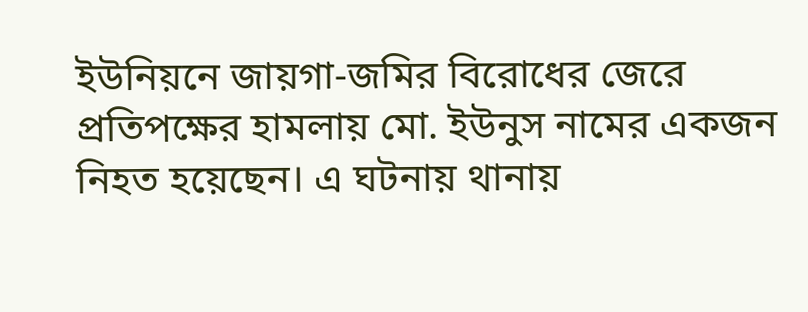ইউনিয়নে জায়গা-জমির বিরোধের জেরে প্রতিপক্ষের হামলায় মো. ইউনুস নামের একজন নিহত হয়েছেন। এ ঘটনায় থানায়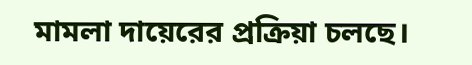মামলা দায়েরের প্রক্রিয়া চলছে।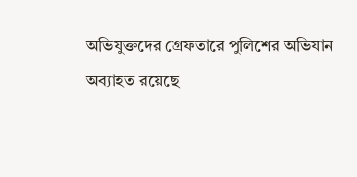অভিযুক্তদের গ্রেফতারে পুলিশের অভিযান অব্যাহত রয়েছে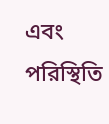এবং পরিস্থিতি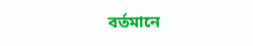বর্তমানে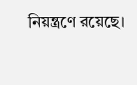নিয়ন্ত্রণে রয়েছে।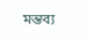মন্তব্য